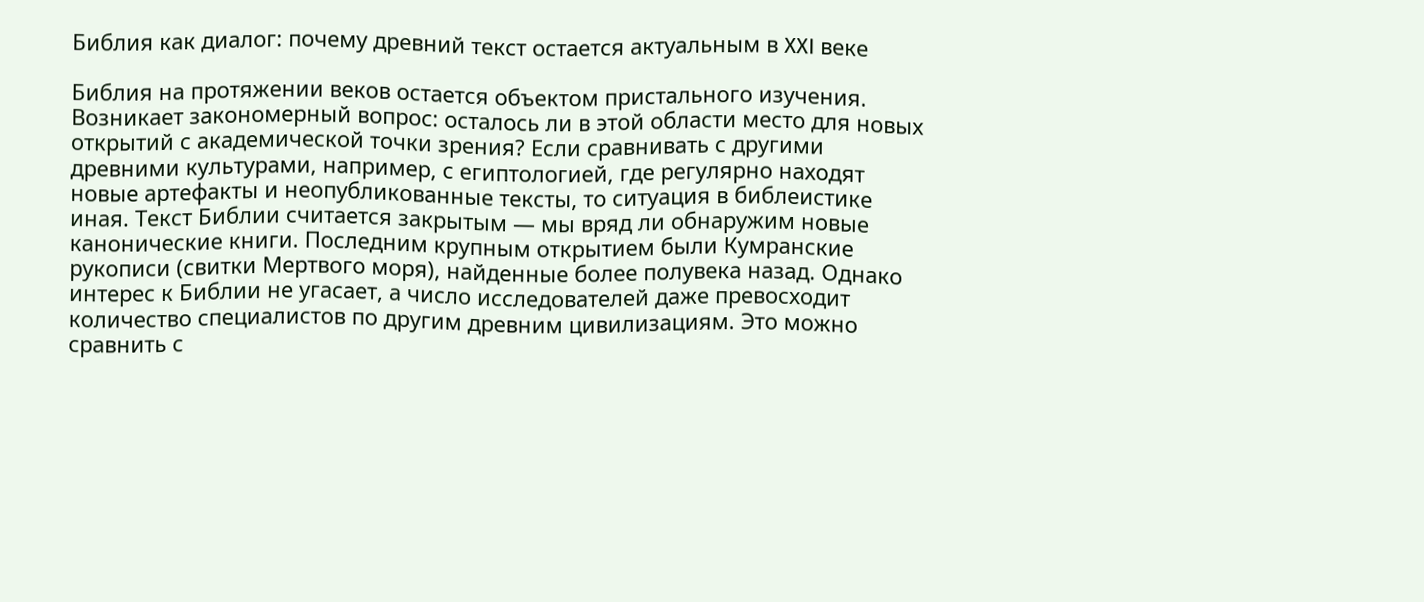Библия как диалог: почему древний текст остается актуальным в XXI веке

Библия на протяжении веков остается объектом пристального изучения. Возникает закономерный вопрос: осталось ли в этой области место для новых открытий с академической точки зрения? Если сравнивать с другими древними культурами, например, с египтологией, где регулярно находят новые артефакты и неопубликованные тексты, то ситуация в библеистике иная. Текст Библии считается закрытым — мы вряд ли обнаружим новые канонические книги. Последним крупным открытием были Кумранские рукописи (свитки Мертвого моря), найденные более полувека назад. Однако интерес к Библии не угасает, а число исследователей даже превосходит количество специалистов по другим древним цивилизациям. Это можно сравнить с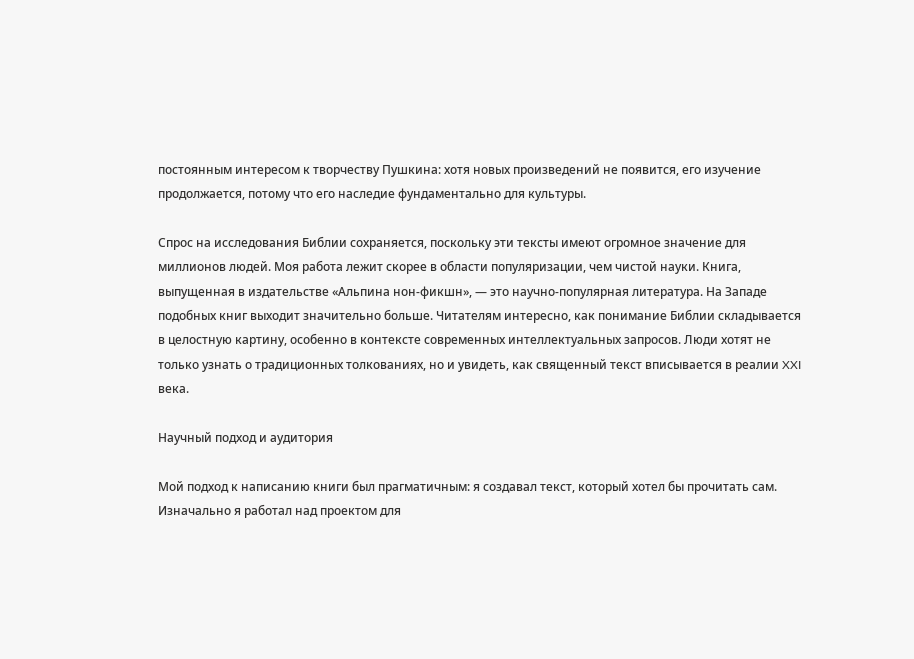постоянным интересом к творчеству Пушкина: хотя новых произведений не появится, его изучение продолжается, потому что его наследие фундаментально для культуры.

Спрос на исследования Библии сохраняется, поскольку эти тексты имеют огромное значение для миллионов людей. Моя работа лежит скорее в области популяризации, чем чистой науки. Книга, выпущенная в издательстве «Альпина нон-фикшн», — это научно-популярная литература. На Западе подобных книг выходит значительно больше. Читателям интересно, как понимание Библии складывается в целостную картину, особенно в контексте современных интеллектуальных запросов. Люди хотят не только узнать о традиционных толкованиях, но и увидеть, как священный текст вписывается в реалии XXI века.

Научный подход и аудитория

Мой подход к написанию книги был прагматичным: я создавал текст, который хотел бы прочитать сам. Изначально я работал над проектом для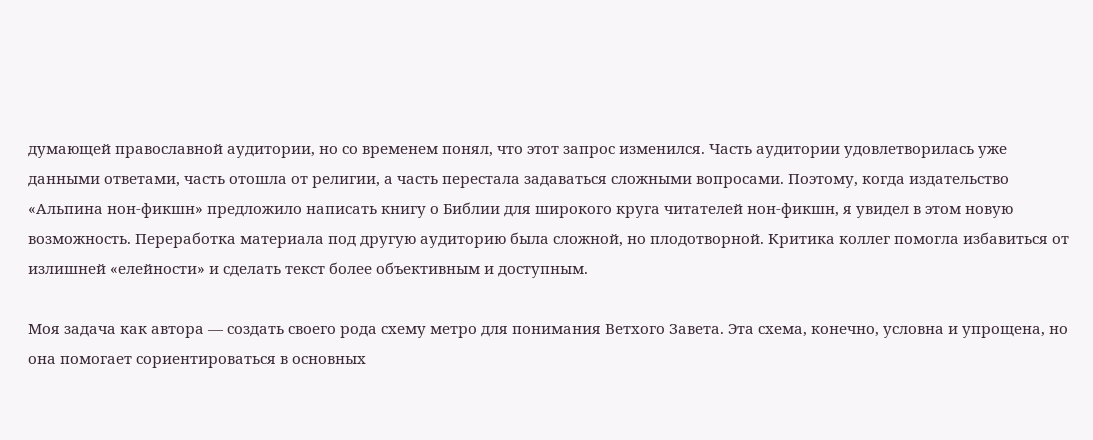думающей православной аудитории, но со временем понял, что этот запрос изменился. Часть аудитории удовлетворилась уже данными ответами, часть отошла от религии, а часть перестала задаваться сложными вопросами. Поэтому, когда издательство «Альпина нон-фикшн» предложило написать книгу о Библии для широкого круга читателей нон-фикшн, я увидел в этом новую возможность. Переработка материала под другую аудиторию была сложной, но плодотворной. Критика коллег помогла избавиться от излишней «елейности» и сделать текст более объективным и доступным.

Моя задача как автора — создать своего рода схему метро для понимания Ветхого Завета. Эта схема, конечно, условна и упрощена, но она помогает сориентироваться в основных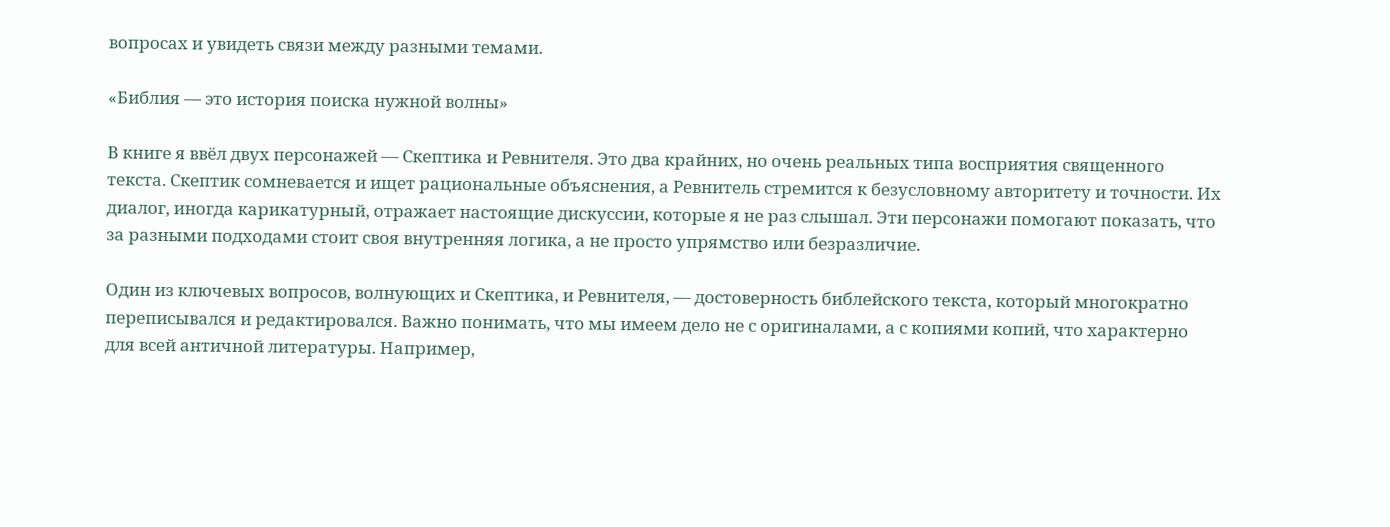вопросах и увидеть связи между разными темами.

«Библия — это история поиска нужной волны»

В книге я ввёл двух персонажей — Скептика и Ревнителя. Это два крайних, но очень реальных типа восприятия священного текста. Скептик сомневается и ищет рациональные объяснения, а Ревнитель стремится к безусловному авторитету и точности. Их диалог, иногда карикатурный, отражает настоящие дискуссии, которые я не раз слышал. Эти персонажи помогают показать, что за разными подходами стоит своя внутренняя логика, а не просто упрямство или безразличие.

Один из ключевых вопросов, волнующих и Скептика, и Ревнителя, — достоверность библейского текста, который многократно переписывался и редактировался. Важно понимать, что мы имеем дело не с оригиналами, а с копиями копий, что характерно для всей античной литературы. Например,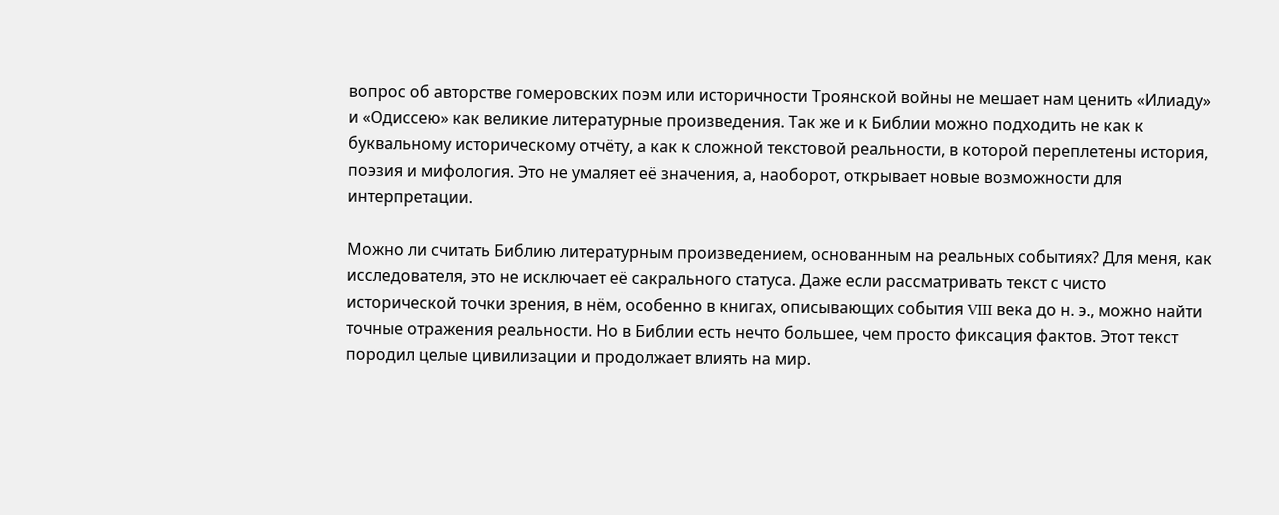вопрос об авторстве гомеровских поэм или историчности Троянской войны не мешает нам ценить «Илиаду» и «Одиссею» как великие литературные произведения. Так же и к Библии можно подходить не как к буквальному историческому отчёту, а как к сложной текстовой реальности, в которой переплетены история, поэзия и мифология. Это не умаляет её значения, а, наоборот, открывает новые возможности для интерпретации.

Можно ли считать Библию литературным произведением, основанным на реальных событиях? Для меня, как исследователя, это не исключает её сакрального статуса. Даже если рассматривать текст с чисто исторической точки зрения, в нём, особенно в книгах, описывающих события VIII века до н. э., можно найти точные отражения реальности. Но в Библии есть нечто большее, чем просто фиксация фактов. Этот текст породил целые цивилизации и продолжает влиять на мир.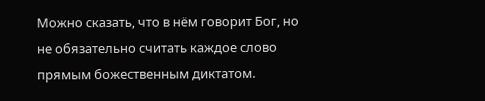Можно сказать, что в нём говорит Бог, но не обязательно считать каждое слово прямым божественным диктатом.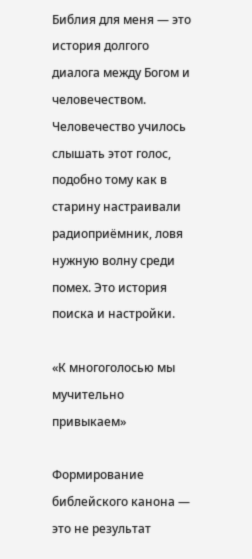Библия для меня — это история долгого диалога между Богом и человечеством. Человечество училось слышать этот голос, подобно тому как в старину настраивали радиоприёмник, ловя нужную волну среди помех. Это история поиска и настройки.

«К многоголосью мы мучительно привыкаем»

Формирование библейского канона — это не результат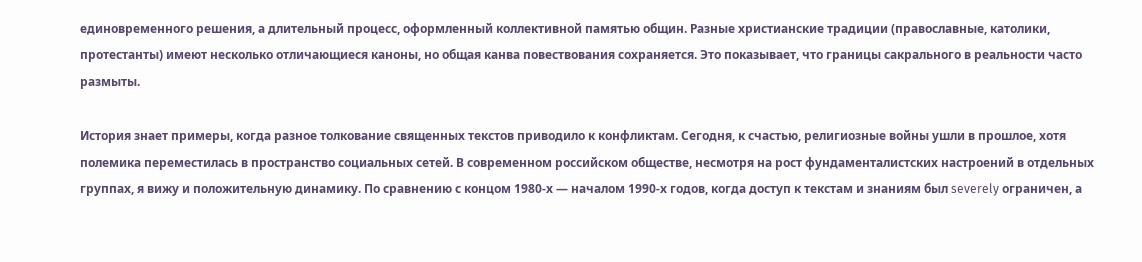единовременного решения, а длительный процесс, оформленный коллективной памятью общин. Разные христианские традиции (православные, католики, протестанты) имеют несколько отличающиеся каноны, но общая канва повествования сохраняется. Это показывает, что границы сакрального в реальности часто размыты.

История знает примеры, когда разное толкование священных текстов приводило к конфликтам. Сегодня, к счастью, религиозные войны ушли в прошлое, хотя полемика переместилась в пространство социальных сетей. В современном российском обществе, несмотря на рост фундаменталистских настроений в отдельных группах, я вижу и положительную динамику. По сравнению с концом 1980-х — началом 1990-х годов, когда доступ к текстам и знаниям был severely ограничен, а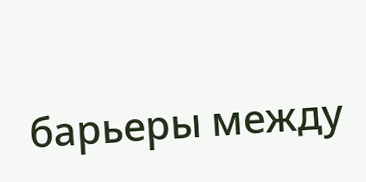барьеры между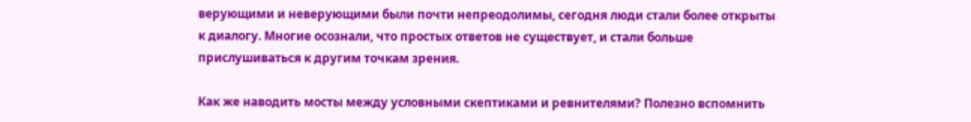верующими и неверующими были почти непреодолимы, сегодня люди стали более открыты к диалогу. Многие осознали, что простых ответов не существует, и стали больше прислушиваться к другим точкам зрения.

Как же наводить мосты между условными скептиками и ревнителями? Полезно вспомнить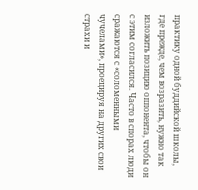практику одной буддийской школы, где прежде, чем возразить, нужно так изложить позицию оппонента, чтобы он с этим согласился. Часто в спорах люди сражаются с «соломенными чучелами», проецируя на других свои страхи и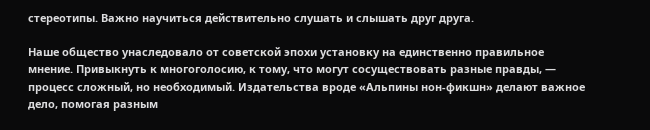стереотипы. Важно научиться действительно слушать и слышать друг друга.

Наше общество унаследовало от советской эпохи установку на единственно правильное мнение. Привыкнуть к многоголосию, к тому, что могут сосуществовать разные правды, — процесс сложный, но необходимый. Издательства вроде «Альпины нон-фикшн» делают важное дело, помогая разным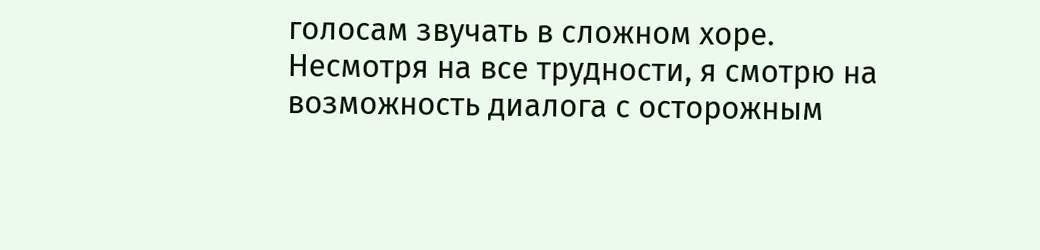голосам звучать в сложном хоре. Несмотря на все трудности, я смотрю на возможность диалога с осторожным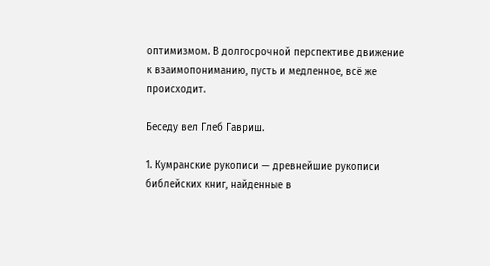оптимизмом. В долгосрочной перспективе движение к взаимопониманию, пусть и медленное, всё же происходит.

Беседу вел Глеб Гавриш.

1. Кумранские рукописи — древнейшие рукописи библейских книг, найденные в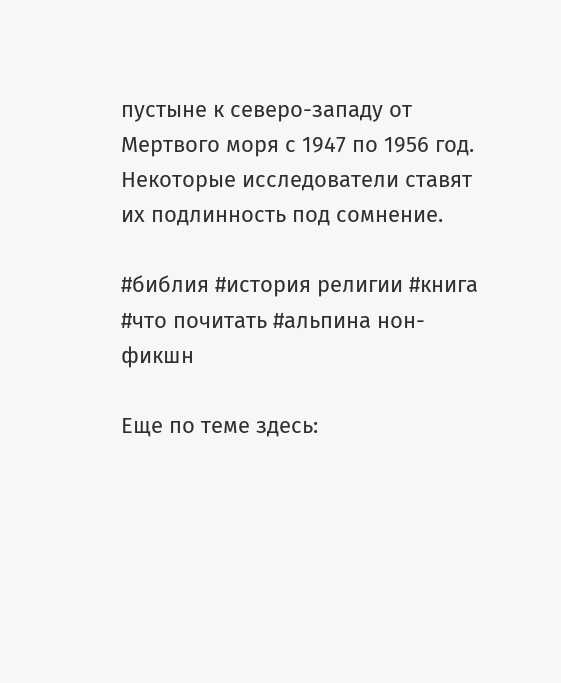пустыне к северо-западу от Мертвого моря с 1947 по 1956 год. Некоторые исследователи ставят их подлинность под сомнение.

#библия #история религии #книга #что почитать #альпина нон-фикшн

Еще по теме здесь: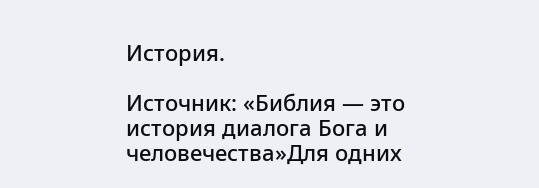История.

Источник: «Библия — это история диалога Бога и человечества»Для одних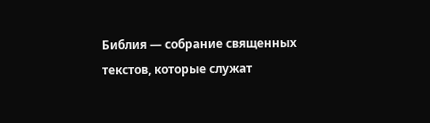Библия — собрание священных текстов, которые служат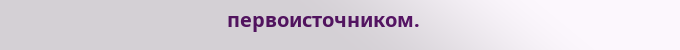первоисточником.